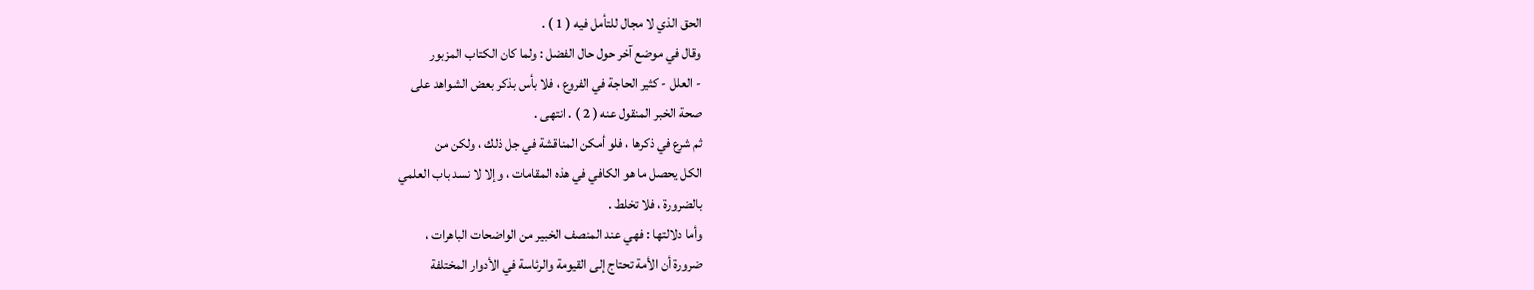الحق الذي لا مجال للتأمل فيه ( 1 ) .
وقال في موضع آخر حول حال الفضل : ولما كان الكتاب المزبور
- العلل - كثير الحاجة في الفروع ، فلا بأس بذكر بعض الشواهد على
صحة الخبر المنقول عنه ( 2 ) . انتهى .
ثم شرع في ذكرها ، فلو أمكن المناقشة في جل ذلك ، ولكن من
الكل يحصل ما هو الكافي في هذه المقامات ، وإلا لا نسد باب العلمي
بالضرورة ، فلا تخلط .
وأما دلالتها : فهي عند المنصف الخبير من الواضحات الباهرات ،
ضرورة أن الأمة تحتاج إلى القيومة والرئاسة في الأدوار المختلفة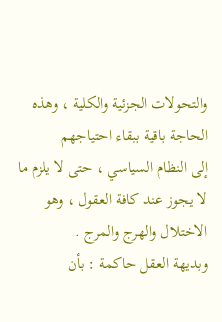والتحولات الجزئية والكلية ، وهذه الحاجة باقية ببقاء احتياجهم
إلى النظام السياسي ، حتى لا يلزم ما لا يجوز عند كافة العقول ، وهو
الاختلال والهرج والمرج .
وبديهة العقل حاكمة : بأن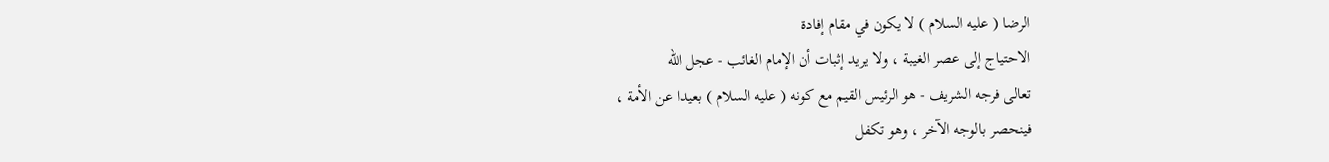الرضا ( عليه السلام ) لا يكون في مقام إفادة
الاحتياج إلى عصر الغيبة ، ولا يريد إثبات أن الإمام الغائب - عجل الله
تعالى فرجه الشريف - هو الرئيس القيم مع كونه ( عليه السلام ) بعيدا عن الأمة ،
فينحصر بالوجه الآخر ، وهو تكفل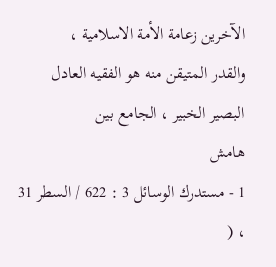الآخرين زعامة الأمة الاسلامية ،
والقدر المتيقن منه هو الفقيه العادل البصير الخبير ، الجامع بين
هامش
1 - مستدرك الوسائل 3 : 622 / السطر 31 ، (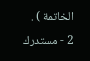الخاتمة ) .
2 - مستدرك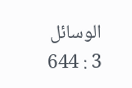الوسائل 3 : 644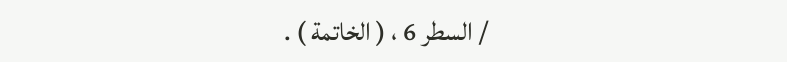/ السطر 6 ، ( الخاتمة ) .